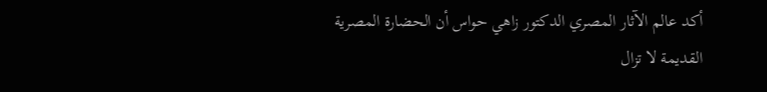أكد عالم الآثار المصري الدكتور زاهي حواس أن الحضارة المصرية القديمة لا تزال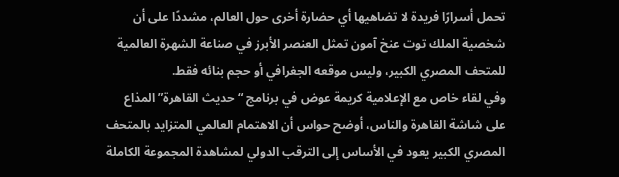تحمل أسرارًا فريدة لا تضاهيها أي حضارة أخرى حول العالم، مشددًا على أن شخصية الملك توت عنخ آمون تمثل العنصر الأبرز في صناعة الشهرة العالمية للمتحف المصري الكبير، وليس موقعه الجغرافي أو حجم بنائه فقط.
وفي لقاء خاص مع الإعلامية كريمة عوض في برنامج “حديث القاهرة” المذاع على شاشة القاهرة والناس، أوضح حواس أن الاهتمام العالمي المتزايد بالمتحف المصري الكبير يعود في الأساس إلى الترقب الدولي لمشاهدة المجموعة الكاملة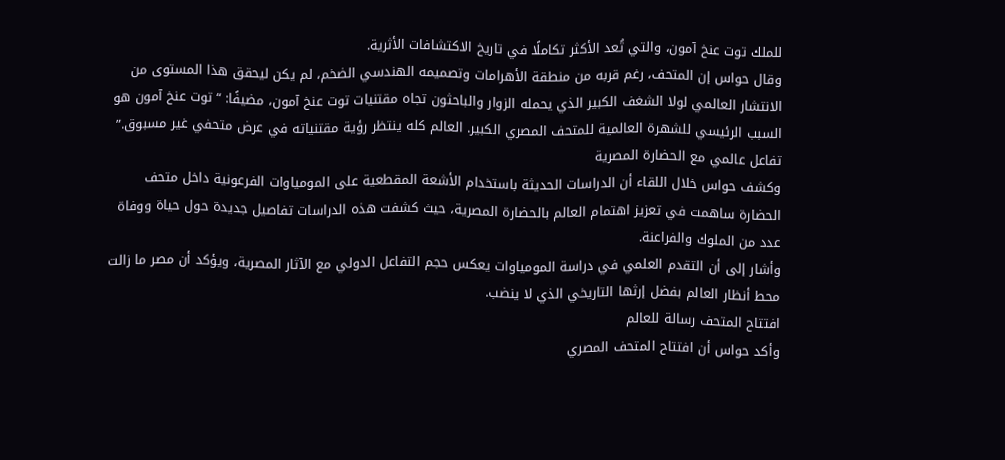للملك توت عنخ آمون، والتي تُعد الأكثر تكاملًا في تاريخ الاكتشافات الأثرية.
وقال حواس إن المتحف، رغم قربه من منطقة الأهرامات وتصميمه الهندسي الضخم، لم يكن ليحقق هذا المستوى من الانتشار العالمي لولا الشغف الكبير الذي يحمله الزوار والباحثون تجاه مقتنيات توت عنخ آمون، مضيفًا: “توت عنخ آمون هو السبب الرئيسي للشهرة العالمية للمتحف المصري الكبير. العالم كله ينتظر رؤية مقتنياته في عرض متحفي غير مسبوق.”
تفاعل عالمي مع الحضارة المصرية
وكشف حواس خلال اللقاء أن الدراسات الحديثة باستخدام الأشعة المقطعية على المومياوات الفرعونية داخل متحف الحضارة ساهمت في تعزيز اهتمام العالم بالحضارة المصرية، حيث كشفت هذه الدراسات تفاصيل جديدة حول حياة ووفاة عدد من الملوك والفراعنة.
وأشار إلى أن التقدم العلمي في دراسة المومياوات يعكس حجم التفاعل الدولي مع الآثار المصرية، ويؤكد أن مصر ما زالت محط أنظار العالم بفضل إرثها التاريخي الذي لا ينضب.
افتتاح المتحف رسالة للعالم
وأكد حواس أن افتتاح المتحف المصري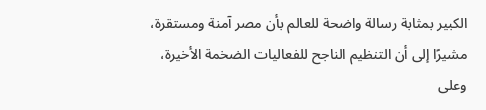الكبير بمثابة رسالة واضحة للعالم بأن مصر آمنة ومستقرة، مشيرًا إلى أن التنظيم الناجح للفعاليات الضخمة الأخيرة، وعلى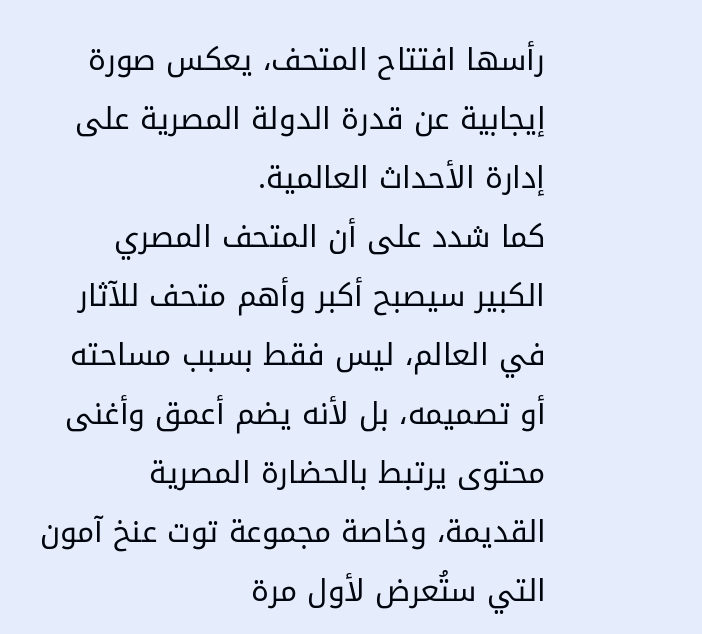رأسها افتتاح المتحف، يعكس صورة إيجابية عن قدرة الدولة المصرية على إدارة الأحداث العالمية.
كما شدد على أن المتحف المصري الكبير سيصبح أكبر وأهم متحف للآثار في العالم، ليس فقط بسبب مساحته أو تصميمه، بل لأنه يضم أعمق وأغنى محتوى يرتبط بالحضارة المصرية القديمة، وخاصة مجموعة توت عنخ آمون التي ستُعرض لأول مرة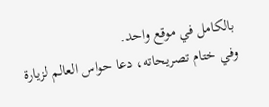بالكامل في موقع واحد.
وفي ختام تصريحاته، دعا حواس العالم لزيارة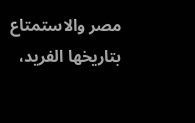مصر والاستمتاع بتاريخها الفريد،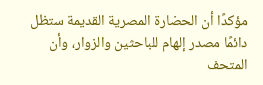مؤكدًا أن الحضارة المصرية القديمة ستظل دائمًا مصدر إلهام للباحثين والزوار، وأن المتحف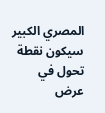المصري الكبير سيكون نقطة تحول في عرض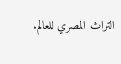التراث المصري للعالم.